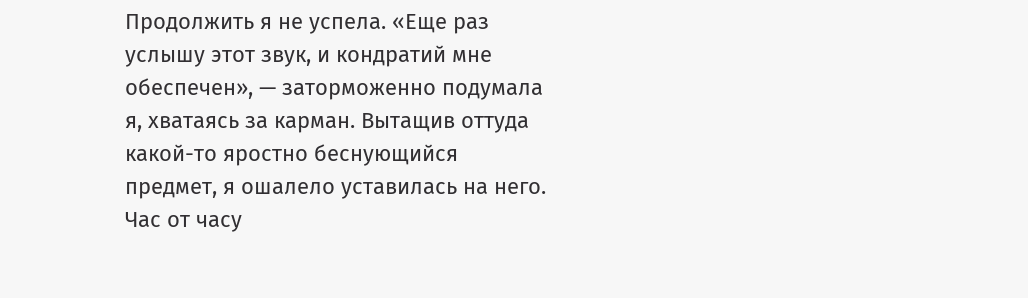Продолжить я не успела. «Еще раз услышу этот звук, и кондратий мне обеспечен», — заторможенно подумала я, хватаясь за карман. Вытащив оттуда какой-то яростно беснующийся предмет, я ошалело уставилась на него. Час от часу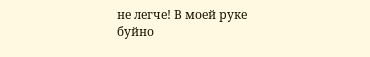не легче! В моей руке буйно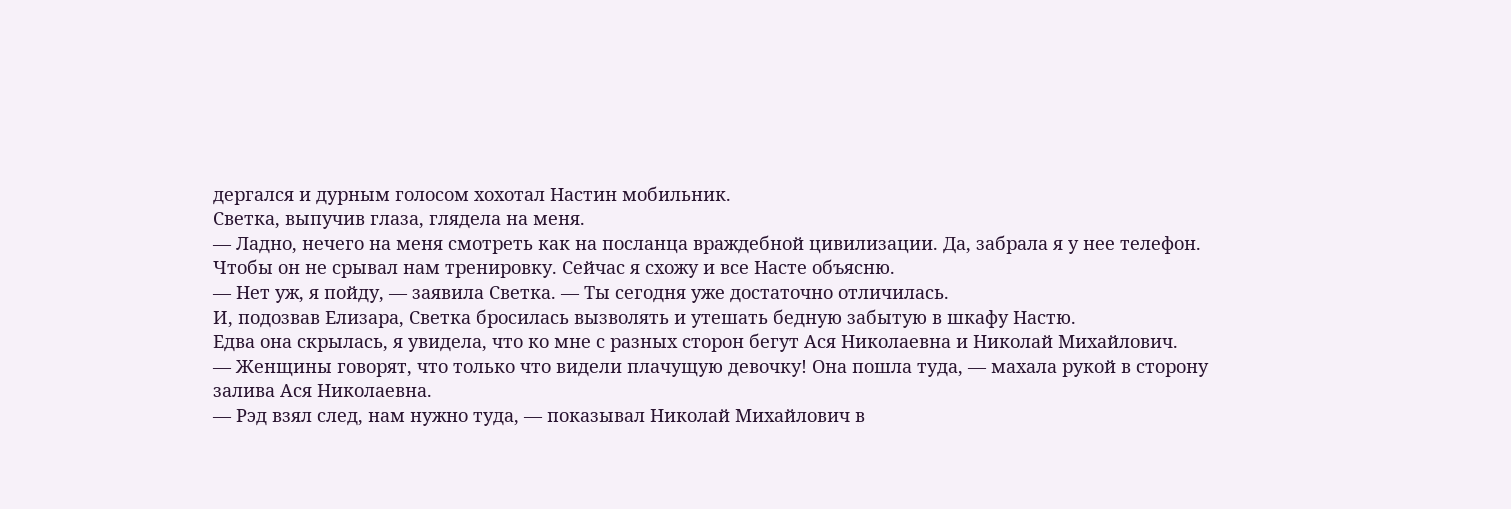дергался и дурным голосом хохотал Настин мобильник.
Светка, выпучив глаза, глядела на меня.
— Ладно, нечего на меня смотреть как на посланца враждебной цивилизации. Да, забрала я у нее телефон. Чтобы он не срывал нам тренировку. Сейчас я схожу и все Насте объясню.
— Нет уж, я пойду, — заявила Светка. — Ты сегодня уже достаточно отличилась.
И, подозвав Елизара, Светка бросилась вызволять и утешать бедную забытую в шкафу Настю.
Едва она скрылась, я увидела, что ко мне с разных сторон бегут Ася Николаевна и Николай Михайлович.
— Женщины говорят, что только что видели плачущую девочку! Она пошла туда, — махала рукой в сторону залива Ася Николаевна.
— Рэд взял след, нам нужно туда, — показывал Николай Михайлович в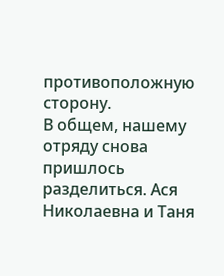противоположную сторону.
В общем, нашему отряду снова пришлось разделиться. Ася Николаевна и Таня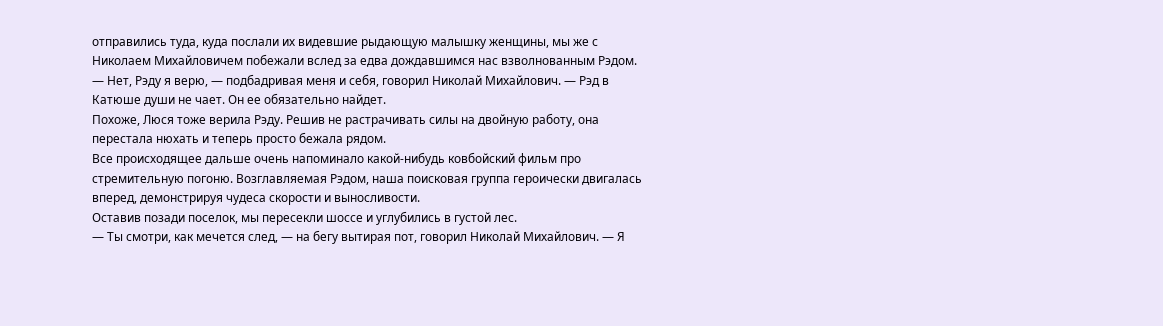отправились туда, куда послали их видевшие рыдающую малышку женщины, мы же с Николаем Михайловичем побежали вслед за едва дождавшимся нас взволнованным Рэдом.
— Нет, Рэду я верю, — подбадривая меня и себя, говорил Николай Михайлович. — Рэд в Катюше души не чает. Он ее обязательно найдет.
Похоже, Люся тоже верила Рэду. Решив не растрачивать силы на двойную работу, она перестала нюхать и теперь просто бежала рядом.
Все происходящее дальше очень напоминало какой-нибудь ковбойский фильм про стремительную погоню. Возглавляемая Рэдом, наша поисковая группа героически двигалась вперед, демонстрируя чудеса скорости и выносливости.
Оставив позади поселок, мы пересекли шоссе и углубились в густой лес.
— Ты смотри, как мечется след, — на бегу вытирая пот, говорил Николай Михайлович. — Я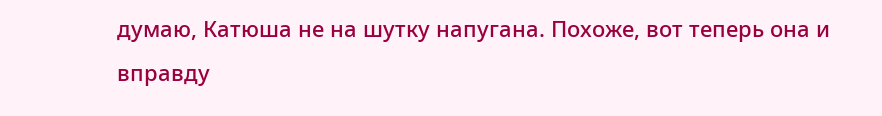думаю, Катюша не на шутку напугана. Похоже, вот теперь она и вправду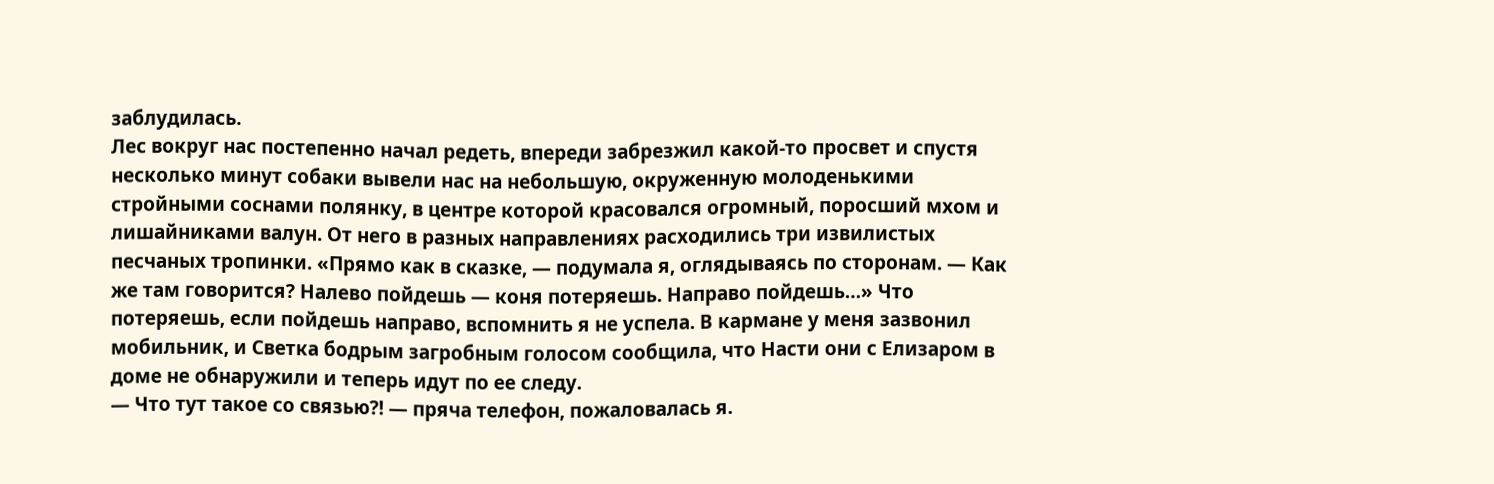заблудилась.
Лес вокруг нас постепенно начал редеть, впереди забрезжил какой-то просвет и спустя несколько минут собаки вывели нас на небольшую, окруженную молоденькими стройными соснами полянку, в центре которой красовался огромный, поросший мхом и лишайниками валун. От него в разных направлениях расходились три извилистых песчаных тропинки. «Прямо как в сказке, — подумала я, оглядываясь по сторонам. — Как же там говорится? Налево пойдешь — коня потеряешь. Направо пойдешь…» Что потеряешь, если пойдешь направо, вспомнить я не успела. В кармане у меня зазвонил мобильник, и Светка бодрым загробным голосом сообщила, что Насти они с Елизаром в доме не обнаружили и теперь идут по ее следу.
— Что тут такое со связью?! — пряча телефон, пожаловалась я.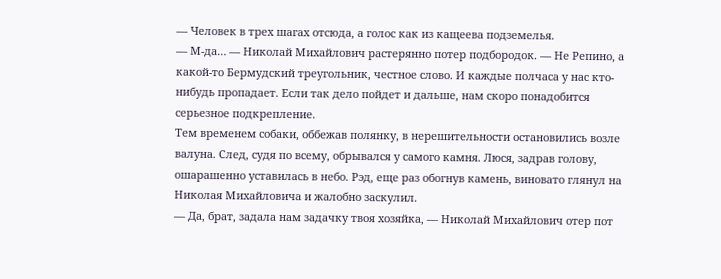— Человек в трех шагах отсюда, а голос как из кащеева подземелья.
— М-да… — Николай Михайлович растерянно потер подбородок. — Не Репино, а какой-то Бермудский треугольник, честное слово. И каждые полчаса у нас кто-нибудь пропадает. Если так дело пойдет и дальше, нам скоро понадобится серьезное подкрепление.
Тем временем собаки, оббежав полянку, в нерешительности остановились возле валуна. След, судя по всему, обрывался у самого камня. Люся, задрав голову, ошарашенно уставилась в небо. Рэд, еще раз обогнув камень, виновато глянул на Николая Михайловича и жалобно заскулил.
— Да, брат, задала нам задачку твоя хозяйка, — Николай Михайлович отер пот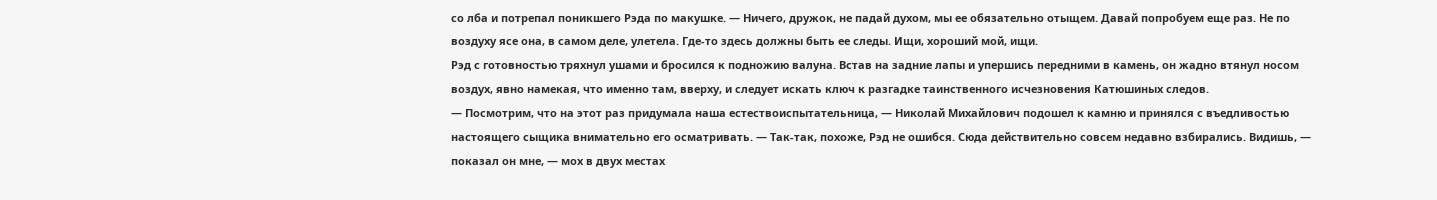со лба и потрепал поникшего Рэда по макушке. — Ничего, дружок, не падай духом, мы ее обязательно отыщем. Давай попробуем еще раз. Не по воздуху ясе она, в самом деле, улетела. Где-то здесь должны быть ее следы. Ищи, хороший мой, ищи.
Рэд с готовностью тряхнул ушами и бросился к подножию валуна. Встав на задние лапы и упершись передними в камень, он жадно втянул носом воздух, явно намекая, что именно там, вверху, и следует искать ключ к разгадке таинственного исчезновения Катюшиных следов.
— Посмотрим, что на этот раз придумала наша естествоиспытательница, — Николай Михайлович подошел к камню и принялся с въедливостью настоящего сыщика внимательно его осматривать. — Так-так, похоже, Рэд не ошибся. Сюда действительно совсем недавно взбирались. Видишь, — показал он мне, — мох в двух местах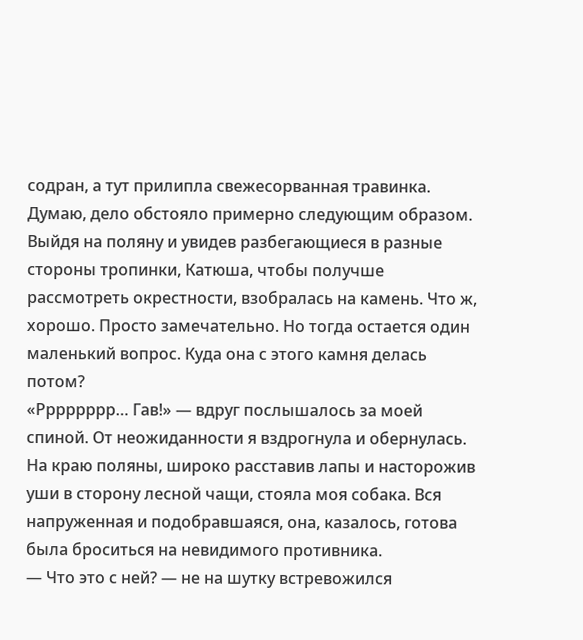содран, а тут прилипла свежесорванная травинка. Думаю, дело обстояло примерно следующим образом. Выйдя на поляну и увидев разбегающиеся в разные стороны тропинки, Катюша, чтобы получше рассмотреть окрестности, взобралась на камень. Что ж, хорошо. Просто замечательно. Но тогда остается один маленький вопрос. Куда она с этого камня делась потом?
«Рррррррр… Гав!» — вдруг послышалось за моей спиной. От неожиданности я вздрогнула и обернулась. На краю поляны, широко расставив лапы и насторожив уши в сторону лесной чащи, стояла моя собака. Вся напруженная и подобравшаяся, она, казалось, готова была броситься на невидимого противника.
— Что это с ней? — не на шутку встревожился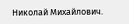Николай Михайлович.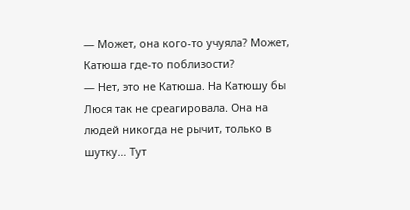— Может, она кого-то учуяла? Может, Катюша где-то поблизости?
— Нет, это не Катюша. На Катюшу бы Люся так не среагировала. Она на людей никогда не рычит, только в шутку… Тут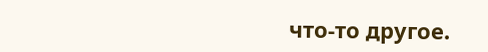что-то другое.